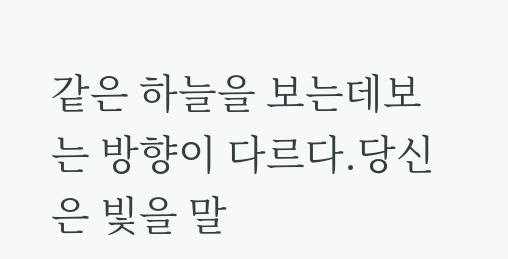같은 하늘을 보는데보는 방향이 다르다.당신은 빛을 말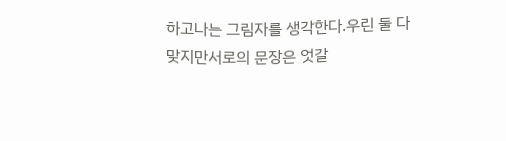하고나는 그림자를 생각한다.우린 둘 다 맞지만서로의 문장은 엇갈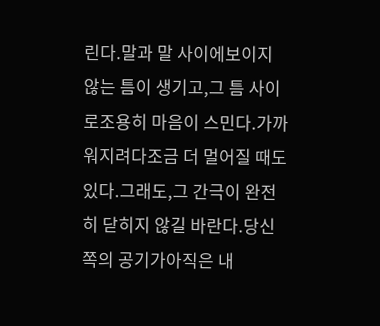린다.말과 말 사이에보이지 않는 틈이 생기고,그 틈 사이로조용히 마음이 스민다.가까워지려다조금 더 멀어질 때도 있다.그래도,그 간극이 완전히 닫히지 않길 바란다.당신 쪽의 공기가아직은 내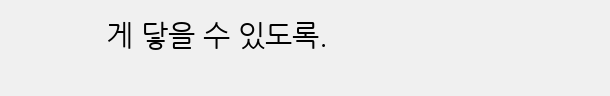게 닿을 수 있도록.